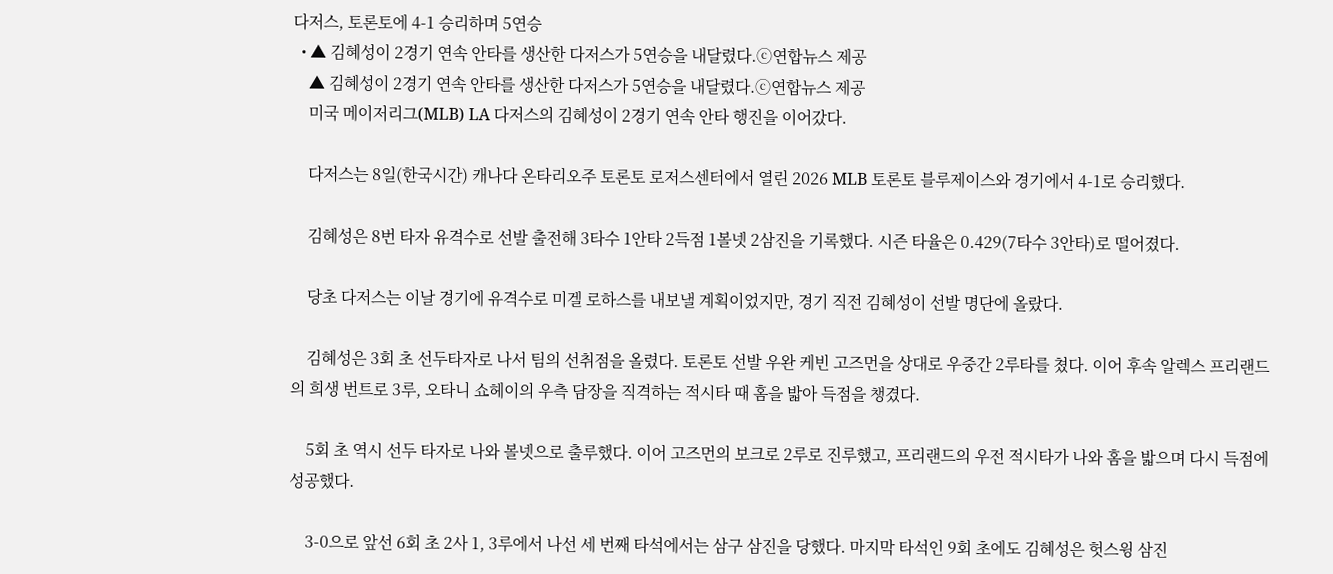다저스, 토론토에 4-1 승리하며 5연승
  • ▲ 김혜성이 2경기 연속 안타를 생산한 다저스가 5연승을 내달렸다.ⓒ연합뉴스 제공
    ▲ 김혜성이 2경기 연속 안타를 생산한 다저스가 5연승을 내달렸다.ⓒ연합뉴스 제공
    미국 메이저리그(MLB) LA 다저스의 김혜성이 2경기 연속 안타 행진을 이어갔다.

    다저스는 8일(한국시간) 캐나다 온타리오주 토론토 로저스센터에서 열린 2026 MLB 토론토 블루제이스와 경기에서 4-1로 승리했다.

    김혜성은 8번 타자 유격수로 선발 출전해 3타수 1안타 2득점 1볼넷 2삼진을 기록했다. 시즌 타율은 0.429(7타수 3안타)로 떨어졌다.

    당초 다저스는 이날 경기에 유격수로 미겔 로하스를 내보낼 계획이었지만, 경기 직전 김혜성이 선발 명단에 올랐다.

    김혜성은 3회 초 선두타자로 나서 팀의 선취점을 올렸다. 토론토 선발 우완 케빈 고즈먼을 상대로 우중간 2루타를 쳤다. 이어 후속 알렉스 프리랜드의 희생 번트로 3루, 오타니 쇼헤이의 우측 담장을 직격하는 적시타 때 홈을 밟아 득점을 챙겼다.

    5회 초 역시 선두 타자로 나와 볼넷으로 출루했다. 이어 고즈먼의 보크로 2루로 진루했고, 프리랜드의 우전 적시타가 나와 홈을 밟으며 다시 득점에 성공했다.

    3-0으로 앞선 6회 초 2사 1, 3루에서 나선 세 번째 타석에서는 삼구 삼진을 당했다. 마지막 타석인 9회 초에도 김혜성은 헛스윙 삼진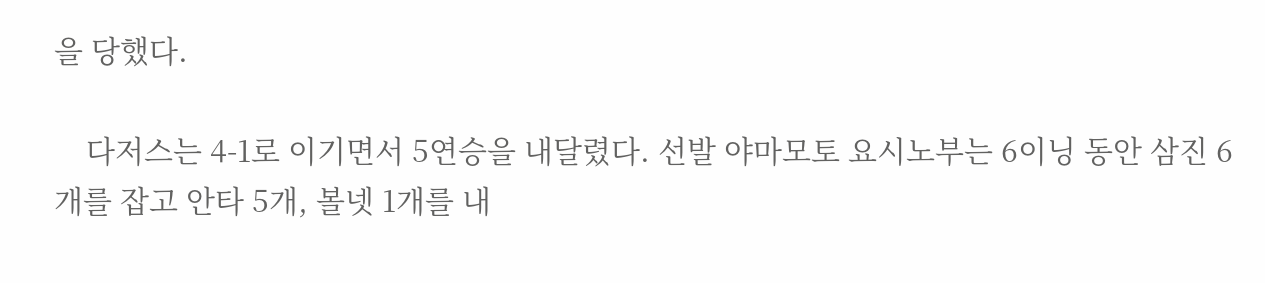을 당했다.

    다저스는 4-1로 이기면서 5연승을 내달렸다. 선발 야마모토 요시노부는 6이닝 동안 삼진 6개를 잡고 안타 5개, 볼넷 1개를 내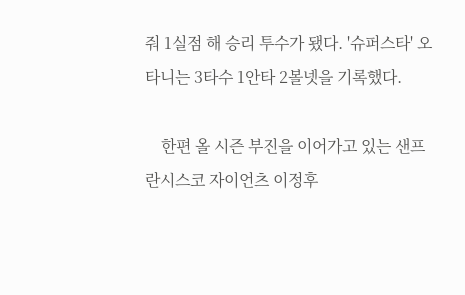줘 1실점 해 승리 투수가 됐다. '슈퍼스타' 오타니는 3타수 1안타 2볼넷을 기록했다.

    한편 올 시즌 부진을 이어가고 있는 샌프란시스코 자이언츠 이정후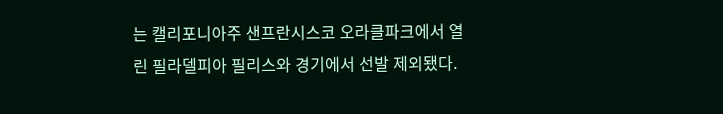는 캘리포니아주 샌프란시스코 오라클파크에서 열린 필라델피아 필리스와 경기에서 선발 제외됐다.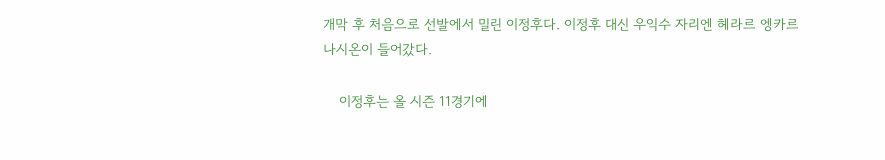개막 후 처음으로 선발에서 밀린 이정후다. 이정후 대신 우익수 자리엔 헤라르 엥카르나시온이 들어갔다.

    이정후는 올 시즌 11경기에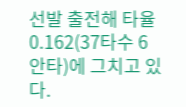선발 출전해 타율 0.162(37타수 6안타)에 그치고 있다.